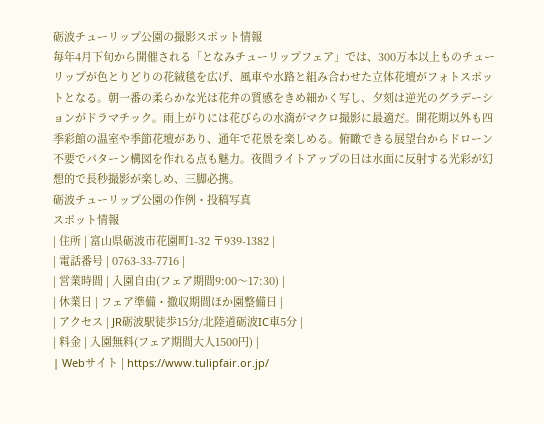砺波チューリップ公園の撮影スポット情報
毎年4月下旬から開催される「となみチューリップフェア」では、300万本以上ものチューリップが色とりどりの花絨毯を広げ、風車や水路と組み合わせた立体花壇がフォトスポットとなる。朝一番の柔らかな光は花弁の質感をきめ細かく写し、夕刻は逆光のグラデーションがドラマチック。雨上がりには花びらの水滴がマクロ撮影に最適だ。開花期以外も四季彩館の温室や季節花壇があり、通年で花景を楽しめる。俯瞰できる展望台からドローン不要でパターン構図を作れる点も魅力。夜間ライトアップの日は水面に反射する光彩が幻想的で長秒撮影が楽しめ、三脚必携。
砺波チューリップ公園の作例・投稿写真
スポット情報
| 住所 | 富山県砺波市花園町1-32 〒939-1382 |
| 電話番号 | 0763-33-7716 |
| 営業時間 | 入園自由(フェア期間9:00〜17:30) |
| 休業日 | フェア準備・撤収期間ほか園整備日 |
| アクセス | JR砺波駅徒歩15分/北陸道砺波IC車5分 |
| 料金 | 入園無料(フェア期間大人1500円) |
| Webサイト | https://www.tulipfair.or.jp/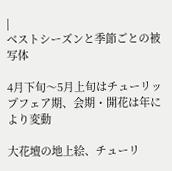|
ベストシーズンと季節ごとの被写体

4月下旬〜5月上旬はチューリップフェア期、会期・開花は年により変動

大花壇の地上絵、チューリ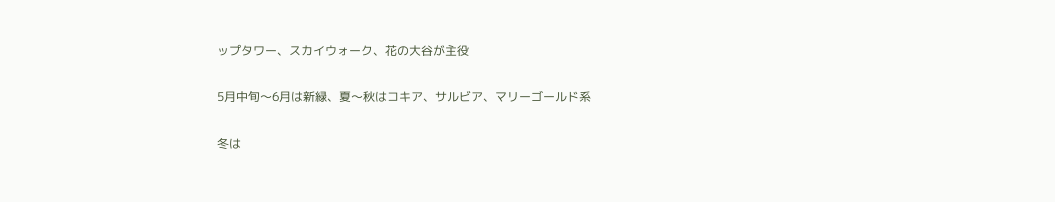ップタワー、スカイウォーク、花の大谷が主役

5月中旬〜6月は新緑、夏〜秋はコキア、サルビア、マリーゴールド系

冬は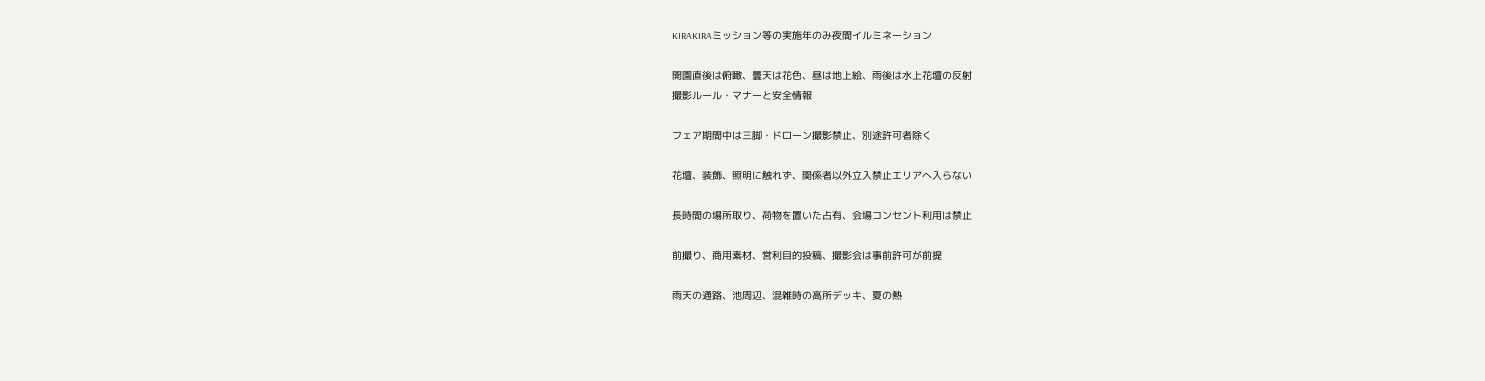KIRAKIRAミッション等の実施年のみ夜間イルミネーション

開園直後は俯瞰、曇天は花色、昼は地上絵、雨後は水上花壇の反射
撮影ルール・マナーと安全情報

フェア期間中は三脚・ドローン撮影禁止、別途許可者除く

花壇、装飾、照明に触れず、関係者以外立入禁止エリアへ入らない

長時間の場所取り、荷物を置いた占有、会場コンセント利用は禁止

前撮り、商用素材、営利目的投稿、撮影会は事前許可が前提

雨天の通路、池周辺、混雑時の高所デッキ、夏の熱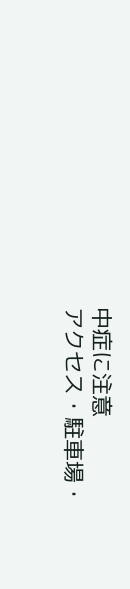中症に注意
アクセス・駐車場・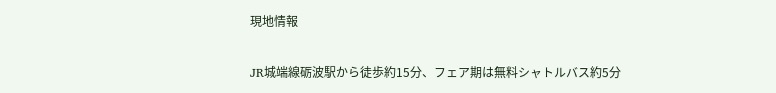現地情報

JR城端線砺波駅から徒歩約15分、フェア期は無料シャトルバス約5分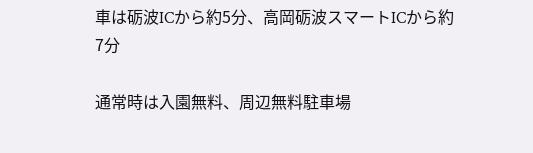車は砺波ICから約5分、高岡砺波スマートICから約7分

通常時は入園無料、周辺無料駐車場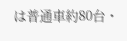は普通車約80台・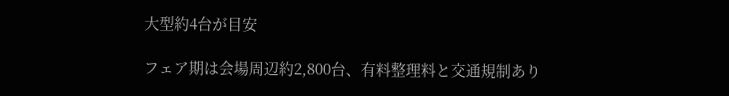大型約4台が目安

フェア期は会場周辺約2,800台、有料整理料と交通規制あり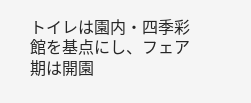トイレは園内・四季彩館を基点にし、フェア期は開園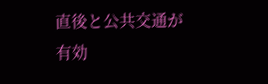直後と公共交通が有効